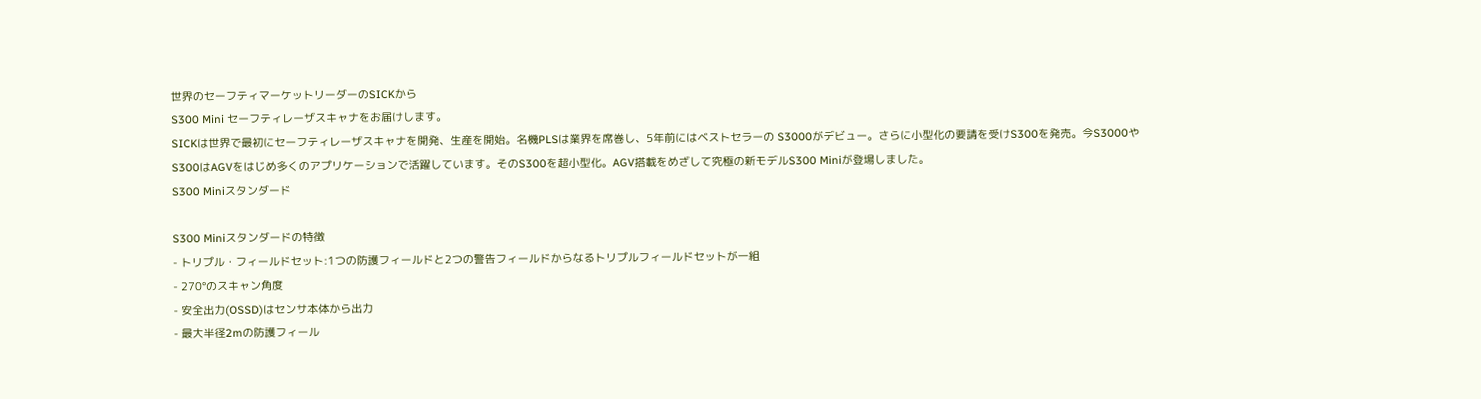世界のセーフティマーケットリーダーのSICKから
S300 Mini セーフティレーザスキャナをお届けします。
SICKは世界で最初にセーフティレーザスキャナを開発、生産を開始。名機PLSは業界を席巻し、5年前にはベストセラーの S3000がデビュー。さらに小型化の要請を受けS300を発売。今S3000やS300はAGVをはじめ多くのアプリケーションで活躍しています。そのS300を超小型化。AGV搭載をめざして究極の新モデルS300 Miniが登場しました。
S300 Miniスタンダード

S300 Miniスタンダードの特徴
- トリプル・フィールドセット:1つの防護フィールドと2つの警告フィールドからなるトリプルフィールドセットが一組
- 270°のスキャン角度
- 安全出力(OSSD)はセンサ本体から出力
- 最大半径2mの防護フィール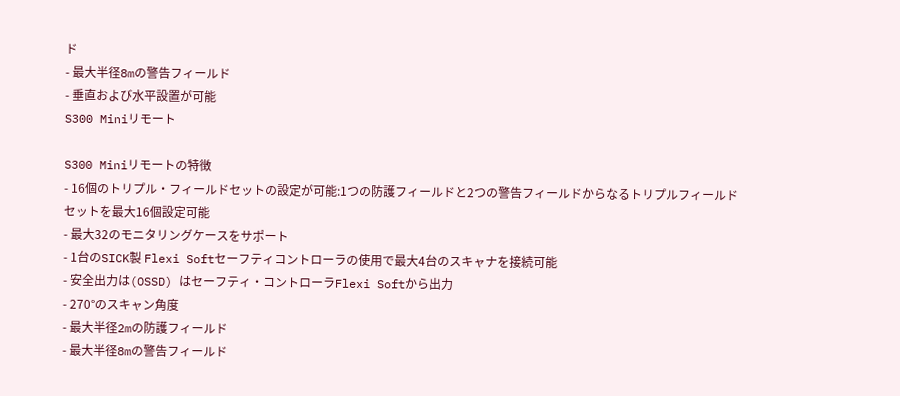ド
- 最大半径8mの警告フィールド
- 垂直および水平設置が可能
S300 Miniリモート

S300 Miniリモートの特徴
- 16個のトリプル・フィールドセットの設定が可能:1つの防護フィールドと2つの警告フィールドからなるトリプルフィールドセットを最大16個設定可能
- 最大32のモニタリングケースをサポート
- 1台のSICK製 Flexi Softセーフティコントローラの使用で最大4台のスキャナを接続可能
- 安全出力は(OSSD) はセーフティ・コントローラFlexi Softから出力
- 270°のスキャン角度
- 最大半径2mの防護フィールド
- 最大半径8mの警告フィールド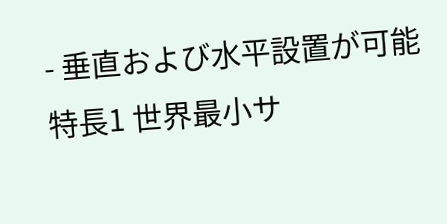- 垂直および水平設置が可能
特長1 世界最小サ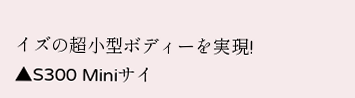イズの超小型ボディーを実現!
▲S300 Miniサイ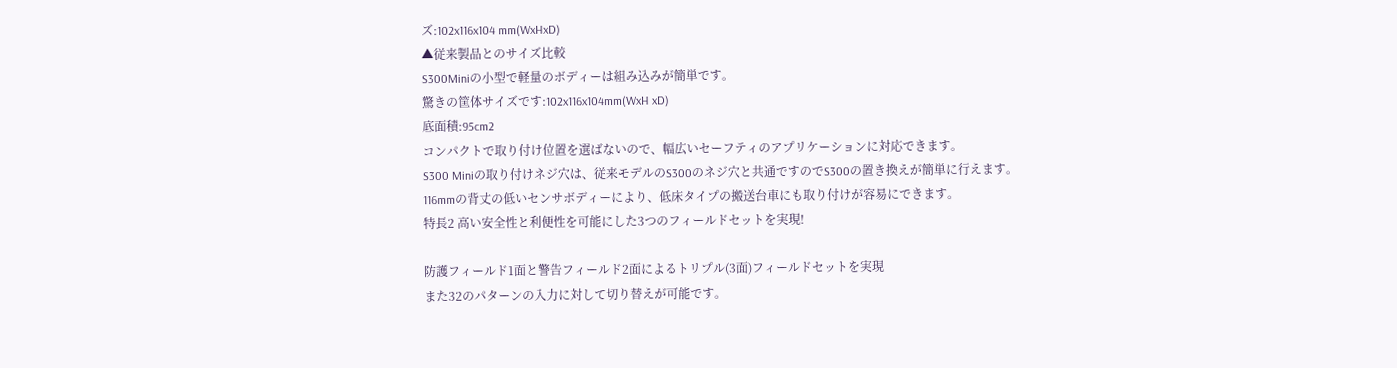ズ:102x116x104 mm(WxHxD)
▲従来製品とのサイズ比較
S300Miniの小型で軽量のボディーは組み込みが簡単です。
驚きの筐体サイズです:102x116x104mm(WxH xD)
底面積:95cm2
コンパクトで取り付け位置を選ばないので、幅広いセーフティのアプリケーションに対応できます。
S300 Miniの取り付けネジ穴は、従来モデルのS300のネジ穴と共通ですのでS300の置き換えが簡単に行えます。
116mmの背丈の低いセンサボディーにより、低床タイプの搬送台車にも取り付けが容易にできます。
特長2 高い安全性と利便性を可能にした3つのフィールドセットを実現!

防護フィールド1面と警告フィールド2面によるトリプル(3面)フィールドセットを実現
また32のパターンの入力に対して切り替えが可能です。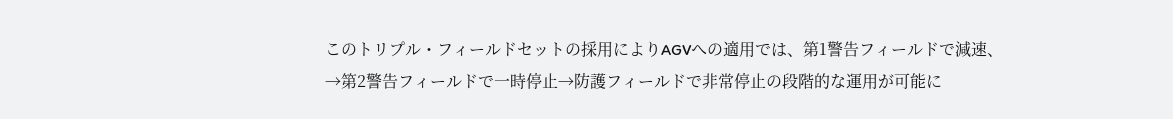このトリプル・フィールドセットの採用によりAGVへの適用では、第1警告フィールドで減速、→第2警告フィールドで一時停止→防護フィールドで非常停止の段階的な運用が可能に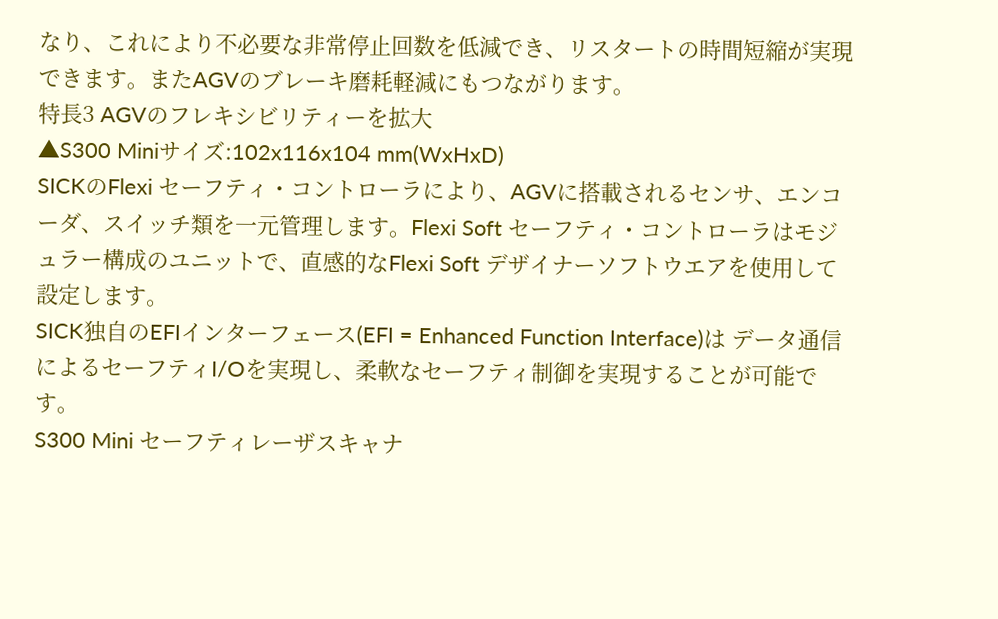なり、これにより不必要な非常停止回数を低減でき、リスタートの時間短縮が実現できます。またAGVのブレーキ磨耗軽減にもつながります。
特長3 AGVのフレキシビリティーを拡大
▲S300 Miniサイズ:102x116x104 mm(WxHxD)
SICKのFlexi セーフティ・コントローラにより、AGVに搭載されるセンサ、エンコーダ、スイッチ類を一元管理します。Flexi Soft セーフティ・コントローラはモジュラー構成のユニットで、直感的なFlexi Soft デザイナーソフトウエアを使用して設定します。
SICK独自のEFIインターフェース(EFI = Enhanced Function Interface)は データ通信によるセーフティI/Oを実現し、柔軟なセーフティ制御を実現することが可能です。
S300 Mini セーフティレーザスキャナ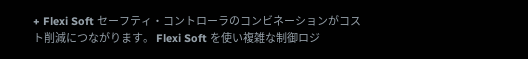+ Flexi Soft セーフティ・コントローラのコンビネーションがコスト削減につながります。 Flexi Soft を使い複雑な制御ロジ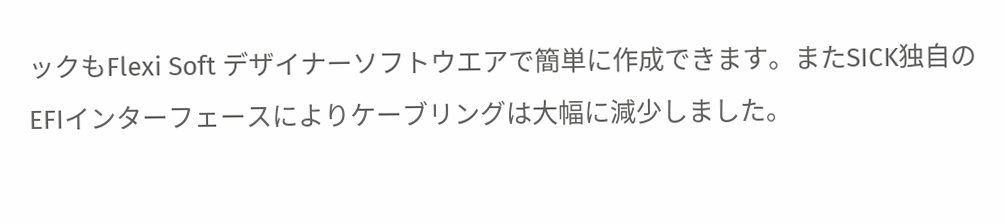ックもFlexi Soft デザイナーソフトウエアで簡単に作成できます。またSICK独自のEFIインターフェースによりケーブリングは大幅に減少しました。